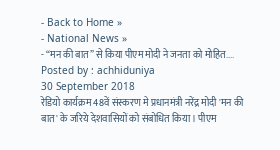- Back to Home »
- National News »
- “मन की बात” से किया पीएम मोदी ने जनता को मोहित....
Posted by : achhiduniya
30 September 2018
रेडियो कार्यक्रम 48वें संस्करण मे प्रधानमंत्री नरेंद्र मोदी 'मन की बात' के जरिये देशवासियों को संबोधित किया। पीएम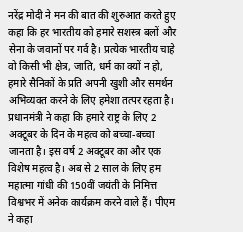नरेंद्र मोदी ने मन की बात की शुरुआत करते हुए कहा कि हर भारतीय को हमारे सशस्त्र बलों और सेना के जवानों पर गर्व है। प्रत्येक भारतीय चाहे वो किसी भी क्षेत्र, जाति, धर्म का क्यों न हो, हमारे सैनिकों के प्रति अपनी खुशी और समर्थन अभिव्यक्त करने के लिए हमेशा तत्पर रहता है। प्रधानमंत्री ने कहा कि हमारे राष्ट्र के लिए 2 अक्टूबर के दिन के महत्व को बच्चा-बच्चा जानता है। इस वर्ष 2 अक्टूबर का और एक विशेष महत्व है। अब से 2 साल के लिए हम महात्मा गांधी की 150वीं जयंती के निमित्त विश्वभर में अनेक कार्यक्रम करने वाले हैं। पीएम ने कहा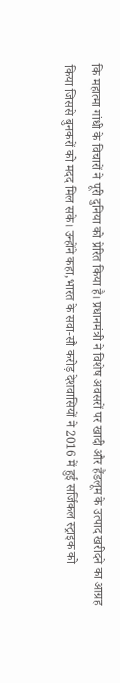कि महात्मा गांधी के विचारों ने पूरी दुनिया को प्रेरित किया है। प्रधानमंत्री ने विशेष अवसरों पर खादी और हैंडलूम के उत्पाद खरीदने का आग्रह किया जिससे बुनकरों को मदद मिल सके। उन्होंने कहा,भारत के सवा-सौ करोड़ देशवासियों ने 2016 में हुई सर्जिकल स्ट्राइक को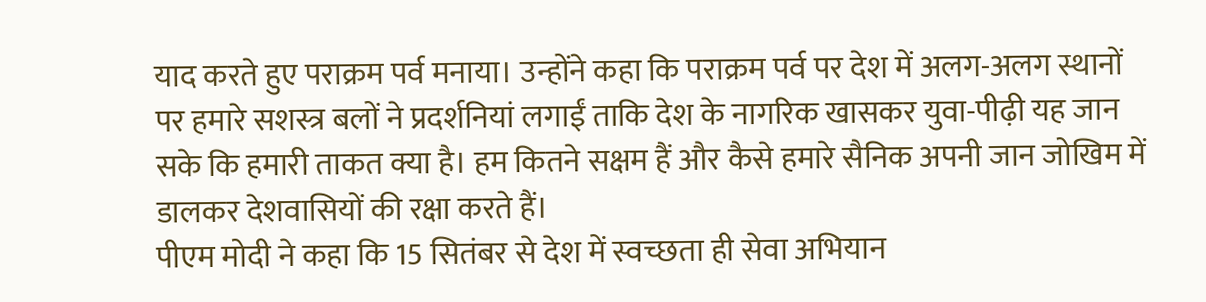याद करते हुए पराक्रम पर्व मनाया। उन्होंने कहा कि पराक्रम पर्व पर देश में अलग-अलग स्थानों पर हमारे सशस्त्र बलों ने प्रदर्शनियां लगाईं ताकि देश के नागरिक खासकर युवा-पीढ़ी यह जान सके कि हमारी ताकत क्या है। हम कितने सक्षम हैं और कैसे हमारे सैनिक अपनी जान जोखिम में डालकर देशवासियों की रक्षा करते हैं।
पीएम मोदी ने कहा कि 15 सितंबर से देश में स्वच्छता ही सेवा अभियान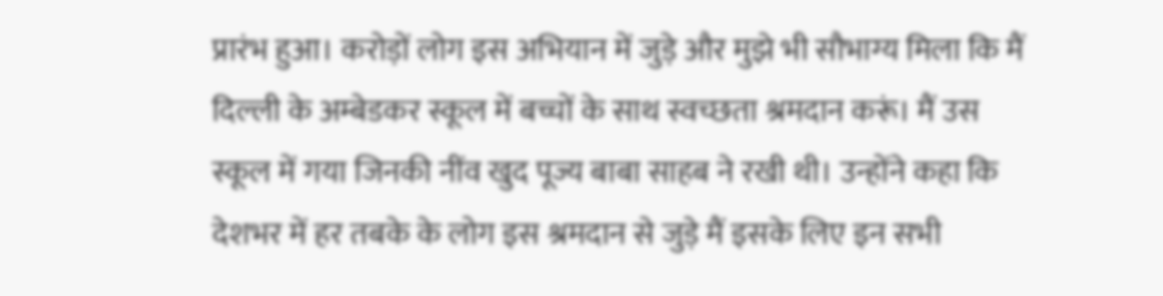प्रारंभ हुआ। करोड़ों लोग इस अभियान में जुड़े और मुझे भी सौभाग्य मिला कि मैं दिल्ली के अम्बेडकर स्कूल में बच्चों के साथ स्वच्छता श्रमदान करूं। मैं उस स्कूल में गया जिनकी नींव खुद पूज्य बाबा साहब ने रखी थी। उन्होंने कहा कि देशभर में हर तबके के लोग इस श्रमदान से जुड़े मैं इसके लिए इन सभी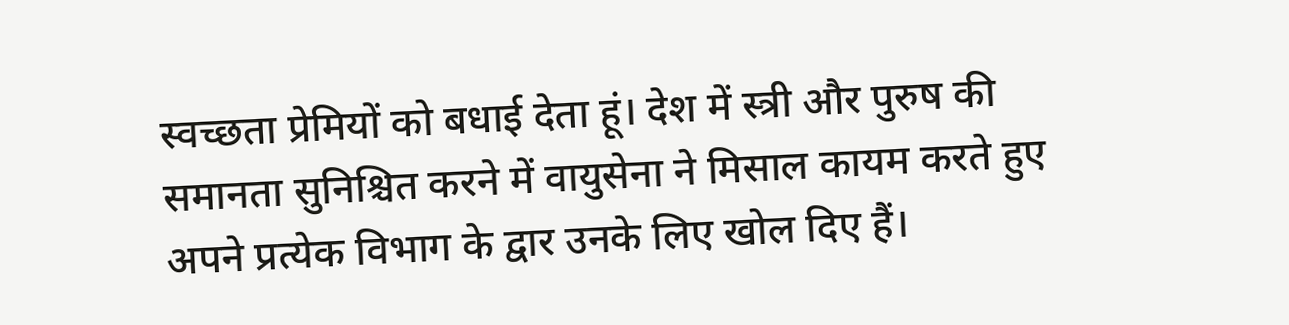स्वच्छता प्रेमियों को बधाई देता हूं। देश में स्त्री और पुरुष की समानता सुनिश्चित करने में वायुसेना ने मिसाल कायम करते हुए अपने प्रत्येक विभाग के द्वार उनके लिए खोल दिए हैं।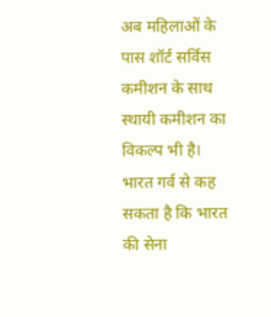अब महिलाओं के पास शॉर्ट सर्विस कमीशन के साथ स्थायी कमीशन का विकल्प भी है। भारत गर्व से कह सकता है कि भारत की सेना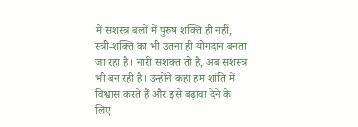में सशस्त्र बलों में पुरुष शक्ति ही नहीं, स्त्री-शक्ति का भी उतना ही योगदान बनता जा रहा है। नारी सशक्त तो है, अब सशस्त्र भी बन रही है। उन्होंने कहा हम शांति में विश्वास करते हैं और इसे बढ़ावा देने के लिए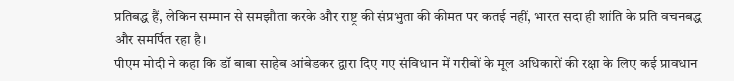प्रतिबद्ध हैं, लेकिन सम्मान से समझौता करके और राष्ट्र की संप्रभुता की कीमत पर कतई नहीं, भारत सदा ही शांति के प्रति वचनबद्ध और समर्पित रहा है।
पीएम मोदी ने कहा कि डॉ बाबा साहेब आंबेडकर द्वारा दिए गए संविधान में गरीबों के मूल अधिकारों की रक्षा के लिए कई प्रावधान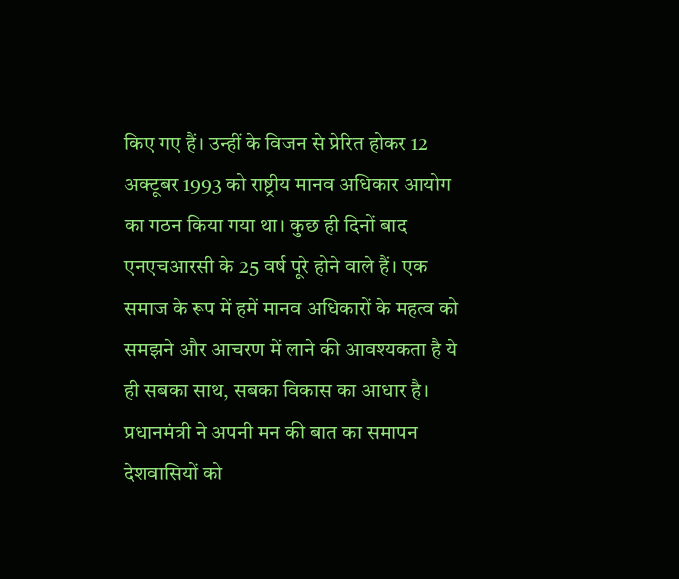किए गए हैं। उन्हीं के विजन से प्रेरित होकर 12 अक्टूबर 1993 को राष्ट्रीय मानव अधिकार आयोग का गठन किया गया था। कुछ ही दिनों बाद एनएचआरसी के 25 वर्ष पूरे होने वाले हैं। एक समाज के रूप में हमें मानव अधिकारों के महत्व को समझने और आचरण में लाने की आवश्यकता है ये ही सबका साथ, सबका विकास का आधार है। प्रधानमंत्री ने अपनी मन की बात का समापन देशवासियों को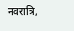नवरात्रि,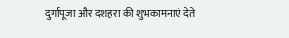दुर्गापूजा और दशहरा की शुभकामनाएं देते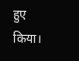हुए किया।